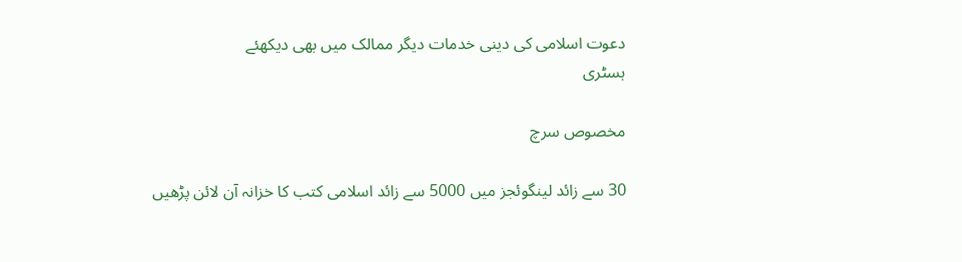دعوت اسلامی کی دینی خدمات دیگر ممالک میں بھی دیکھئے
ہسٹری

مخصوص سرچ

30 سے زائد لینگوئجز میں 5000 سے زائد اسلامی کتب کا خزانہ آن لائن پڑھیں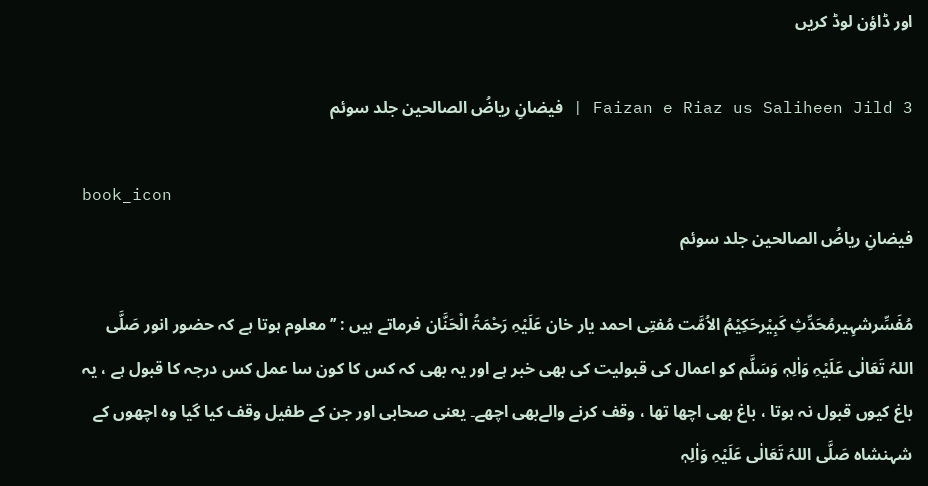اور ڈاؤن لوڈ کریں

Faizan e Riaz us Saliheen Jild 3 | فيضانِ رياضُ الصالحين جلد سوئم

book_icon
فيضانِ رياضُ الصالحين جلد سوئم

مُفَسِّرشہِیرمُحَدِّثِ کَبِیْرحَکِیْمُ الاُمَّت مُفتِی احمد یار خان عَلَیْہِ رَحْمَۃُ الْحَنَّان فرماتے ہیں : ’’معلوم ہوتا ہے کہ حضور انور صَلَّی اللہُ تَعَالٰی عَلَیْہِ وَاٰلِہٖ وَسَلَّم کو اعمال کی قبولیت کی بھی خبر ہے اور یہ بھی کہ کس کا کون سا عمل کس درجہ کا قبول ہے ، یہ باغ کیوں قبول نہ ہوتا ، باغ بھی اچھا تھا ، وقف کرنے والےبھی اچھے۔ یعنی صحابی اور جن کے طفیل وقف کیا گیا وہ اچھوں کے شہنشاہ صَلَّی اللہُ تَعَالٰی عَلَیْہِ وَاٰلِہٖ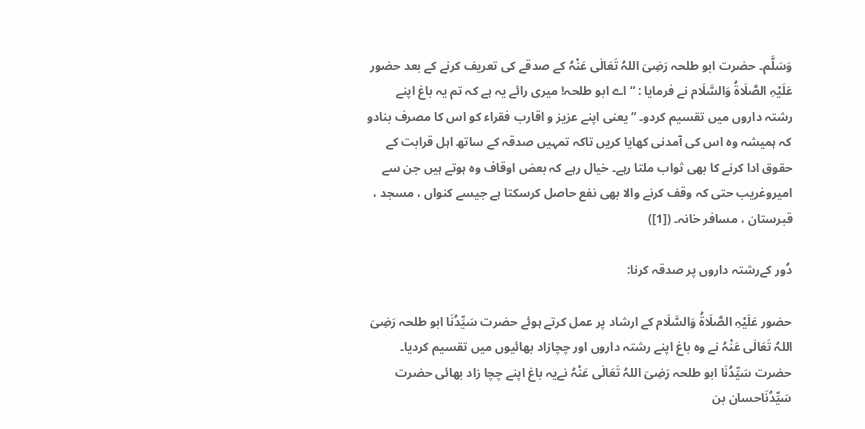وَسَلَّم۔ حضرت ابو طلحہ رَضِیَ اللہُ تَعَالٰی عَنْہُ کے صدقے کی تعریف کرنے کے بعد حضور عَلَیْہِ الصَّلَاۃُ وَالسَّلَام نے فرمایا : “ اے ابو طلحہ! میری رائے یہ ہے کہ تم یہ باغ اپنے رشتہ داروں میں تقسیم کردو۔ “ یعنی اپنے عزیز و اقارب فقراء کو اس کا مصرف بنادو کہ ہمیشہ وہ اس کی آمدنی کھایا کریں تاکہ تمہیں صدقہ کے ساتھ اہل قرابت کے حقوق ادا کرنے کا بھی ثواب ملتا رہے۔ خیال رہے کہ بعض اوقاف وہ ہوتے ہیں جن سے امیروغریب حتی کہ وقف کرنے والا بھی نفع حاصل کرسکتا ہے جیسے کنواں ، مسجد ، قبرستان ، مسافر خانہ۔ ([1])

دُور کےرشتہ داروں پر صدقہ کرنا:

حضور عَلَیْہِ الصَّلَاۃُ وَالسَّلَام کے ارشاد پر عمل کرتے ہوئے حضرت سَیِّدُنَا ابو طلحہ رَضِیَ اللہُ تَعَالٰی عَنْہُ نے وہ باغ اپنے رشتہ داروں اور چچازاد بھائیوں میں تقسیم کردیا۔ حضرت سَیِّدُنَا ابو طلحہ رَضِیَ اللہُ تَعَالٰی عَنْہُ نےیہ باغ اپنے چچا زاد بھائی حضرت سَیِّدُنَاحسان بن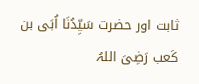ثابت اور حضرت سَیِّدُنَا اُبَی بن کَعب رَضِیَ اللہُ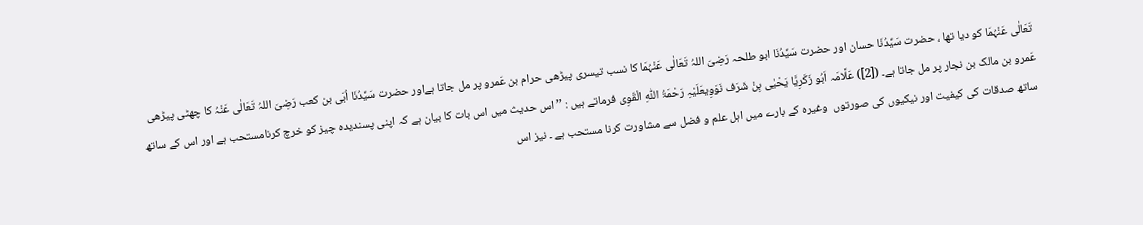تَعَالٰی عَنْہُمَا کو دیا تھا ، حضرت سَیِّدُنَا حسان اور حضرت سَیِّدُنَا ابو طلحہ رَضِیَ اللہُ تَعَالٰی عَنْہُمَا کا نسب تیسری پیڑھی حرام بن عَمرو پر مل جاتا ہےاور حضرت سَیِّدُنَا اُبَی بن کعب رَضِیَ اللہُ تَعَالٰی عَنْہُ کا چھٹی پیڑھی عَمرو بن مالک بن نجار پر مل جاتا ہے۔ ([2]) عَلَّامَہ اَبُو زَکَرِیَّا یَحْیٰی بِنْ شَرَف نَوَوِیعَلَیْہِ رَحْمَۃُ اللّٰہِ الْقَوِی فرماتے ہیں : ’’اس حدیث میں اس بات کا بیان ہے کہ اپنی پسندیدہ چیز کو خرچ کرنامستحب ہے اور اس کے ساتھ ساتھ صدقات کی کیفیت اور نیکیوں کی صورتوں  وغیرہ کے بارے میں اہل علم و فضل سے مشاورت کرنا مستحب ہے ۔ نیز اس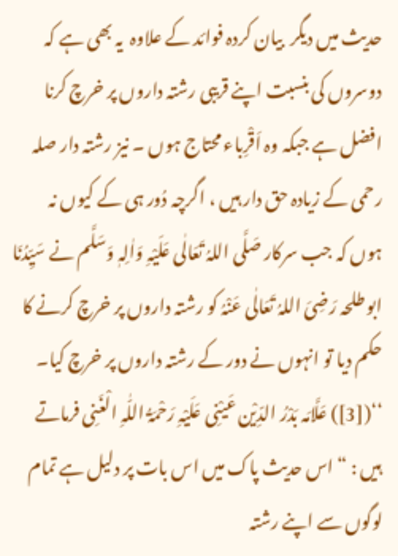حدیث میں دیگر  بیان کردہ فوائد کے علاوہ  یہ بھی ہے کہ دوسروں کی بنسبت اپنے قریبی رشتہ داروں پر خرچ کرنا افضل ہے جبکہ وہ اَقْرِباء محتاج ہوں ۔ نیز رشتہ دار صلہ رحمی کے زیادہ حق دار ہیں ، اگرچہ دُور ہی کے کیوں نہ ہوں کہ جب سرکار صَلَّی اللہُ تَعَالٰی عَلَیْہِ وَاٰلِہٖ وَسَلَّم نے سَیِّدُنَا ابو طلحہ رَضِیَ اللہُ تَعَالٰی عَنْہُ کو رشتہ داروں پر خرچ کرنے کا حکم دیا تو انہوں نے دور کے رشتہ داروں پر خرچ کیا۔ ‘‘([3]) عَلَّامَہ بَدْرُ الدِّیْن عَیْنِی عَلَیْہِ رَحْمَۃُ اللّٰہِ الْغَنِی فرماتے ہیں : “ اس حدیث پاک میں اس بات پر دلیل ہے تمام لوگوں سے اپنے رشتہ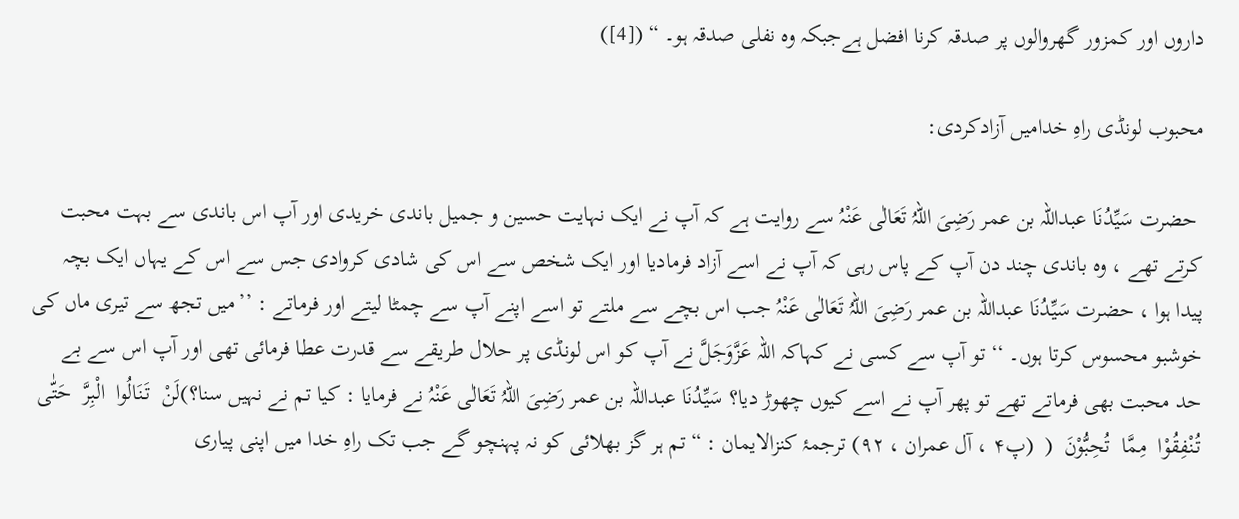داروں اور کمزور گھروالوں پر صدقہ کرنا افضل ہےجبکہ وہ نفلی صدقہ ہو۔ “ ([4])

محبوب لونڈی راہِ خدامیں آزادکردی:

 حضرت سَیِّدُنَا عبداللہ بن عمر رَضِیَ اللہُ تَعَالٰی عَنْہُ سے روایت ہے کہ آپ نے ایک نہایت حسین و جمیل باندی خریدی اور آپ اس باندی سے بہت محبت کرتے تھے ، وہ باندی چند دن آپ کے پاس رہی کہ آپ نے اسے آزاد فرمادیا اور ایک شخص سے اس کی شادی کروادی جس سے اس کے یہاں ایک بچہ پیدا ہوا ، حضرت سَیِّدُنَا عبداللہ بن عمر رَضِیَ اللہُ تَعَالٰی عَنْہُ جب اس بچے سے ملتے تو اسے اپنے آپ سے چمٹا لیتے اور فرماتے : ’’میں تجھ سے تیری ماں کی خوشبو محسوس کرتا ہوں۔ ‘‘ تو آپ سے کسی نے کہاکہ اللہ عَزَّوَجَلَّ نے آپ کو اس لونڈی پر حلال طریقے سے قدرت عطا فرمائی تھی اور آپ اس سے بے حد محبت بھی فرماتے تھے تو پھر آپ نے اسے کیوں چھوڑ دیا؟ سَیِّدُنَا عبداللہ بن عمر رَضِیَ اللہُ تَعَالٰی عَنْہُ نے فرمایا : کیا تم نے نہیں سنا؟)لَنْ  تَنَالُوا  الْبِرَّ  حَتّٰى  تُنْفِقُوْا  مِمَّا  تُحِبُّوْنَ  (  (پ۴ ، آل عمران ، ۹۲) ترجمۂ کنزالایمان : “ تم ہر گز بھلائی کو نہ پہنچو گے جب تک راہِ خدا میں اپنی پیاری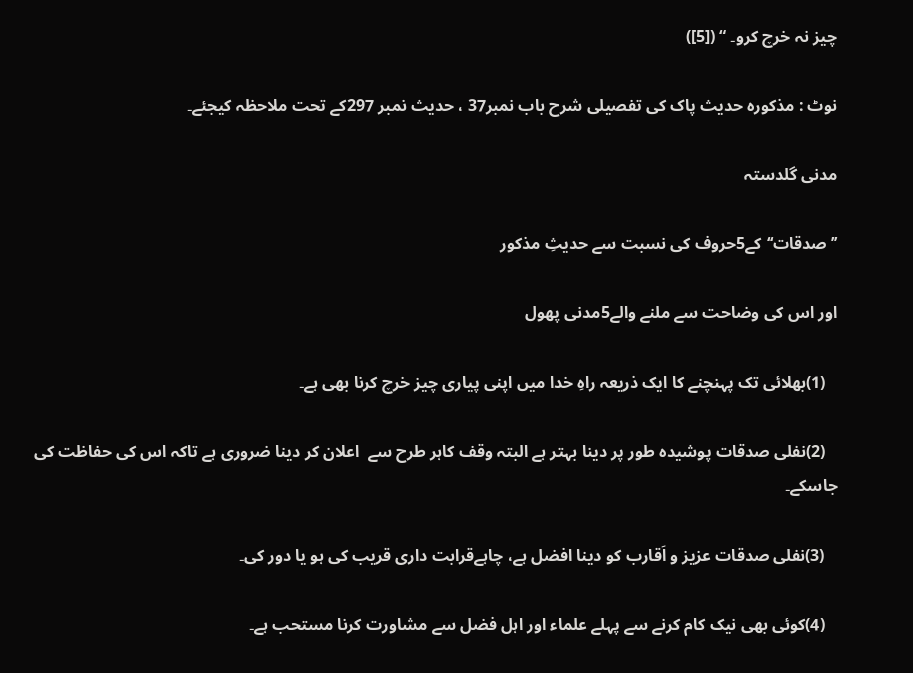چیز نہ خرچ کرو۔ “ ([5])

نوٹ : مذکورہ حدیث پاک کی تفصیلی شرح باب نمبر37 ، حدیث نمبر 297کے تحت ملاحظہ کیجئے۔

مدنی گلدستہ

’’صدقات‘‘کے5حروف کی نسبت سے حدیثِ مذکور

اور اس کی وضاحت سے ملنے والے5مدنی پھول

   (1)بھلائی تک پہنچنے کا ایک ذریعہ راہِ خدا میں اپنی پیاری چیز خرچ کرنا بھی ہے۔

   (2)نفلی صدقات پوشیدہ طور پر دینا بہتر ہے البتہ وقف کاہر طرح سے  اعلان کر دینا ضروری ہے تاکہ اس کی حفاظت کی جاسکے۔

   (3)نفلی صدقات عزیز و اَقارب کو دینا افضل ہے، چاہےقرابت داری قریب کی ہو یا دور کی۔

   (4)کوئی بھی نیک کام کرنے سے پہلے علماء اور اہل فضل سے مشاورت کرنا مستحب ہے۔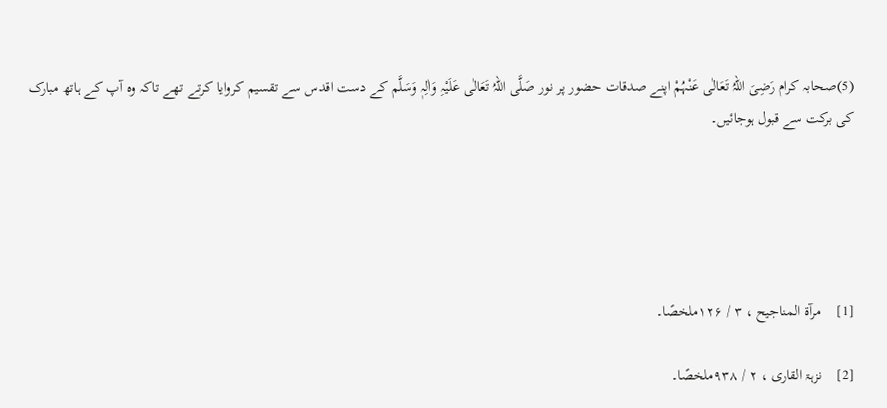(5)صحابہ کرام رَضِیَ اللہُ تَعَالٰی عَنْہُمْ اپنے صدقات حضور پر نور صَلَّی اللہُ تَعَالٰی عَلَیْہِ وَاٰلِہٖ وَسَلَّم کے دست اقدس سے تقسیم کروایا کرتے تھے تاکہ وہ آپ کے ہاتھ مبارک کی برکت سے قبول ہوجائیں۔





[1]    مرآۃ المناجیح ، ۳ / ۱۲۶ملخصًا۔

[2]    نزہۃ القاری ، ۲ / ۹۳۸ملخصًا۔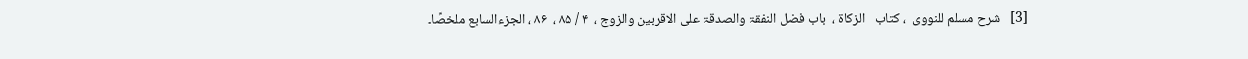[3]   شرح مسلم للنووی  ، کتاب   الزکاۃ ،  باب فضل النفقۃ والصدقۃ علی الاقربین والزوج ،  ۴ / ۸۵ ،  ۸۶ ، الجزءالسابع ملخصًا۔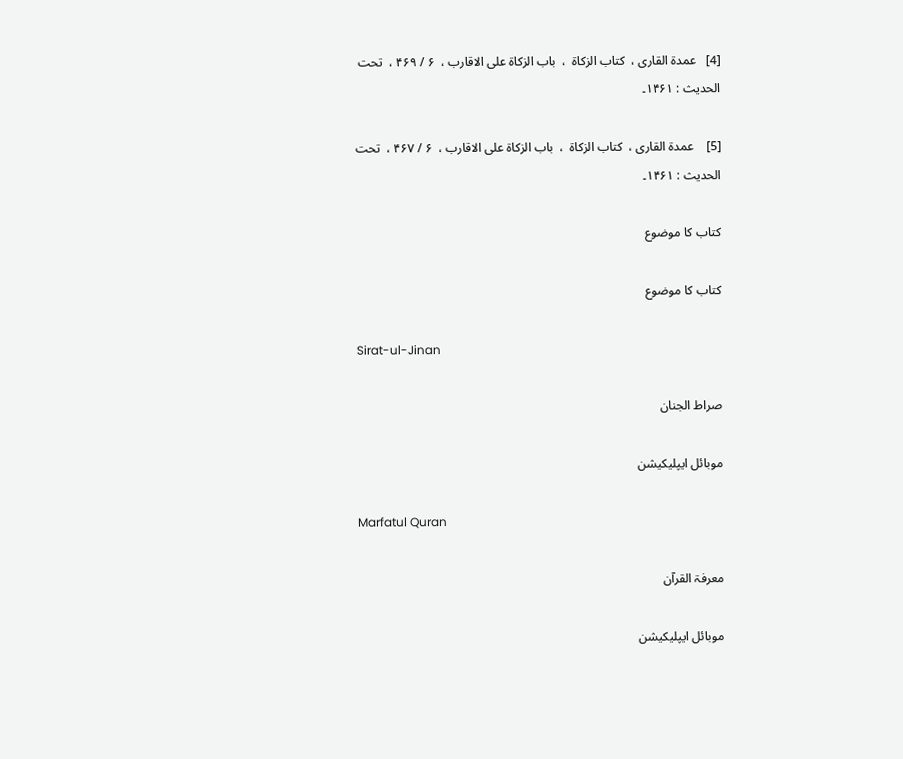[4]   عمدۃ القاری ،  کتاب الزکاۃ  ،  باب الزکاۃ علی الاقارب ،  ۶ / ۴۶۹ ،  تحت الحدیث : ۱۴۶۱۔

[5]    عمدۃ القاری ،  کتاب الزکاۃ  ،  باب الزکاۃ علی الاقارب ،  ۶ / ۴۶۷ ،  تحت الحدیث : ۱۴۶۱۔

کتاب کا موضوع

کتاب کا موضوع

Sirat-ul-Jinan

صراط الجنان

موبائل ایپلیکیشن

Marfatul Quran

معرفۃ القرآن

موبائل ایپلیکیشن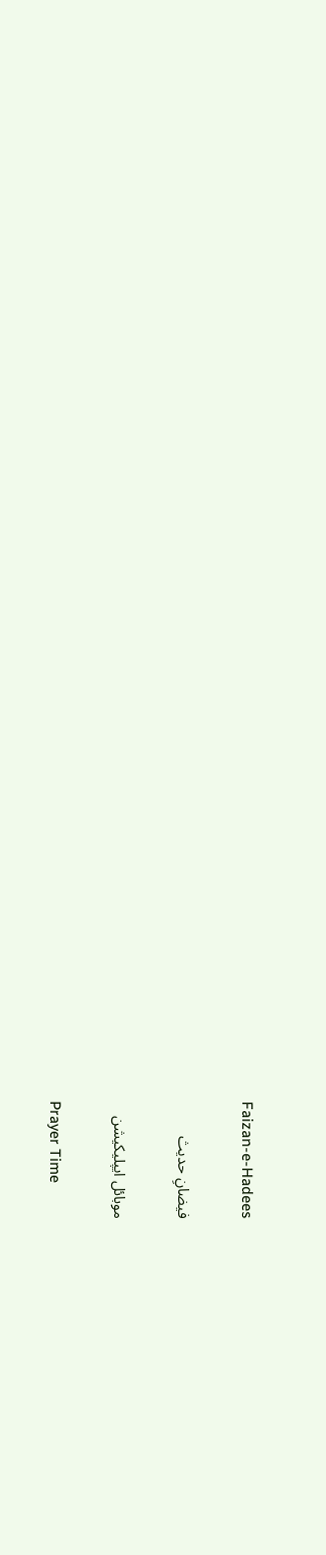Faizan-e-Hadees

فیضانِ حدیث

موبائل ایپلیکیشن

Prayer Time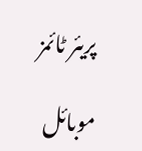پریئر ٹائمز

موبائل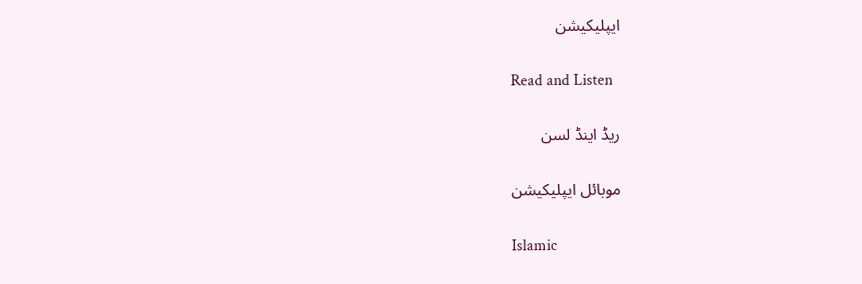ایپلیکیشن

Read and Listen

ریڈ اینڈ لسن

موبائل ایپلیکیشن

Islamic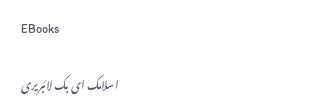EBooks

اسلامک ای بک لائبریری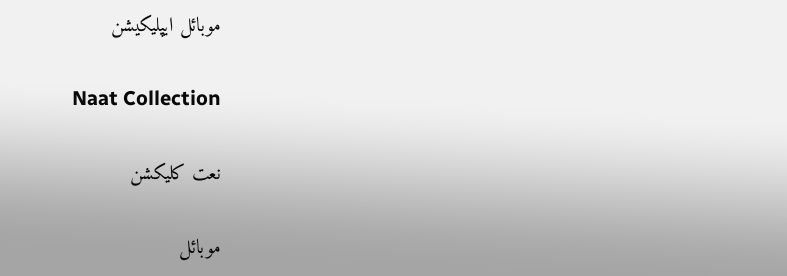موبائل ایپلیکیشن

Naat Collection

نعت کلیکشن

موبائل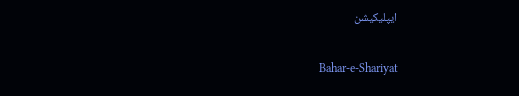ایپلیکیشن

Bahar-e-Shariyat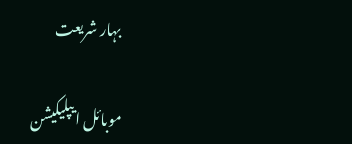بہار شریعت

موبائل ایپلیکیشن